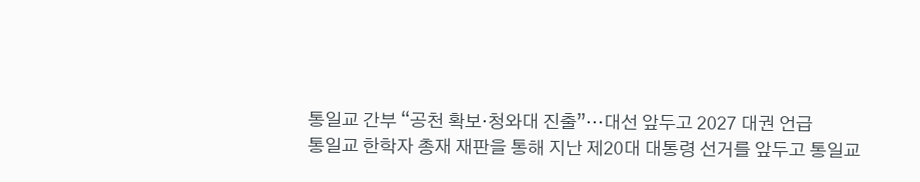통일교 간부 “공천 확보·청와대 진출”…대선 앞두고 2027 대권 언급
통일교 한학자 총재 재판을 통해 지난 제20대 대통령 선거를 앞두고 통일교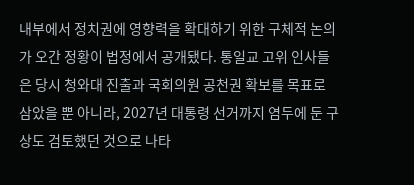내부에서 정치권에 영향력을 확대하기 위한 구체적 논의가 오간 정황이 법정에서 공개됐다. 통일교 고위 인사들은 당시 청와대 진출과 국회의원 공천권 확보를 목표로 삼았을 뿐 아니라, 2027년 대통령 선거까지 염두에 둔 구상도 검토했던 것으로 나타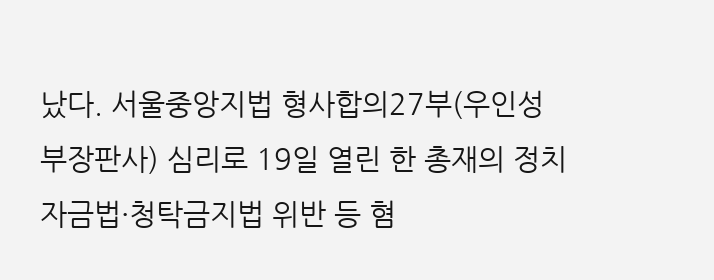났다. 서울중앙지법 형사합의27부(우인성 부장판사) 심리로 19일 열린 한 총재의 정치자금법·청탁금지법 위반 등 혐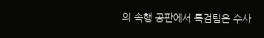의 속행 공판에서 특검팀은 수사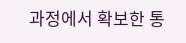과정에서 확보한 통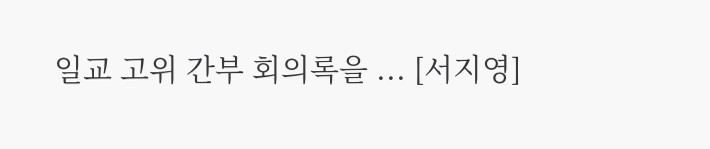일교 고위 간부 회의록을 ... [서지영]